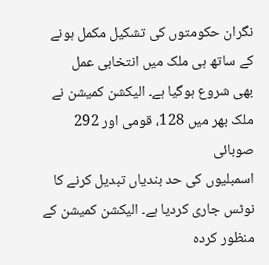نگران حکومتوں کی تشکیل مکمل ہونے کے ساتھ ہی ملک میں انتخابی عمل
بھی شروع ہوگیا ہے۔ الیکشن کمیشن نے ملک بھر میں 128، قومی اور 292 صوبائی
اسمبلیوں کی حد بندیاں تبدیل کرنے کا نوٹس جاری کردیا ہے۔ الیکشن کمیشن کے
منظور کردہ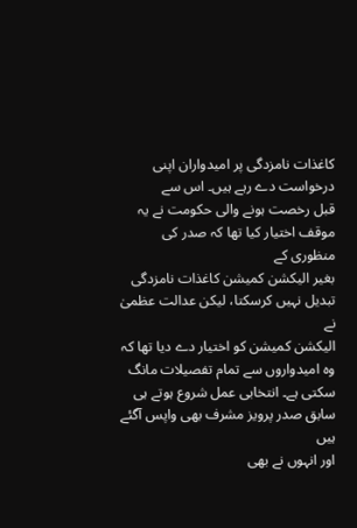کاغذات نامزدگی پر امیدواران اپنی درخواست دے رہے ہیں۔ اس سے
قبل رخصت ہونے والی حکومت نے یہ موقف اختیار کیا تھا کہ صدر کی منظوری کے
بغیر الیکشن کمیشن کاغذات نامزدگی تبدیل نہیں کرسکتا، لیکن عدالت عظمیٰ نے
الیکشن کمیشن کو اختیار دے دیا تھا کہ وہ امیدواروں سے تمام تفصیلات مانگ
سکتی ہے۔ انتخابی عمل شروع ہوتے ہی سابق صدر پرویز مشرف بھی واپس آگئے ہیں
اور انہوں نے بھی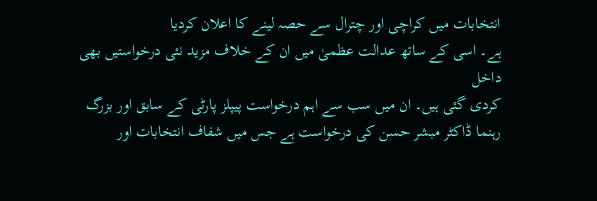انتخابات میں کراچی اور چترال سے حصہ لینے کا اعلان کردیا
ہے۔ اسی کے ساتھ عدالت عظمیٰ میں ان کے خلاف مزید نئی درخواستیں بھی داخل
کردی گئی ہیں۔ ان میں سب سے اہم درخواست پیپلز پارٹی کے سابق اور بزرگ
رہنما ڈاکٹر مبشر حسن کی درخواست ہے جس میں شفاف انتخابات اور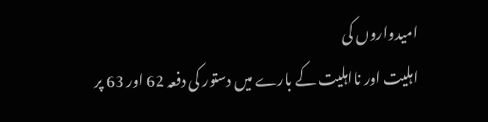امیدواروں کی
اہلیت اور نااہلیت کے بارے میں دستور کی دفعہ 62 اور 63 پر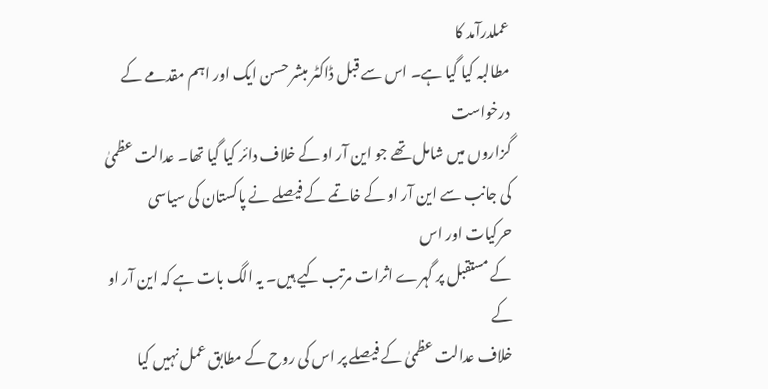عملدرآمد کا
مطالبہ کیا گیا ہے۔ اس سے قبل ڈاکٹر مبشر حسن ایک اور اہم مقدمے کے درخواست
گزاروں میں شامل تھے جو این آر او کے خلاف دائر کیا گیا تھا۔ عدالت عظمیٰ
کی جانب سے این آر او کے خاتمے کے فیصلے نے پاکستان کی سیاسی حرکیات اور اس
کے مستقبل پر گہرے اثرات مرتب کیے ہیں۔ یہ الگ بات ہے کہ این آر او کے
خلاف عدالت عظمیٰ کے فیصلے پر اس کی روح کے مطابق عمل نہیں کیا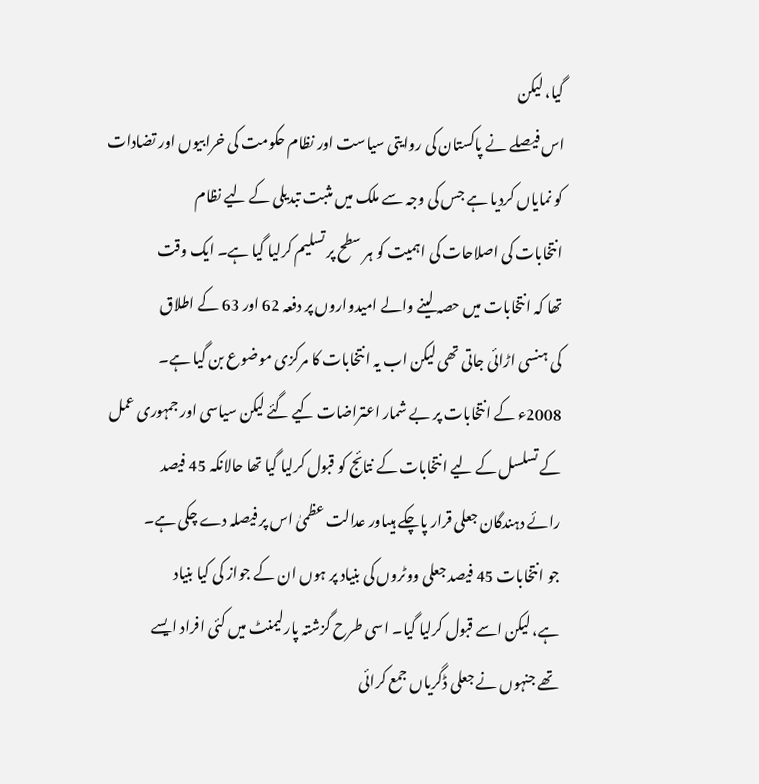گیا، لیکن
اس فیصلے نے پاکستان کی روایتی سیاست اور نظام حکومت کی خرابیوں اور تضادات
کو نمایاں کردیا ہے جس کی وجہ سے ملک میں مثبت تبدیلی کے لیے نظام
انتخابات کی اصلاحات کی اہمیت کو ہر سطح پر تسلیم کرلیا گیا ہے۔ ایک وقت
تھا کہ انتخابات میں حصہ لینے والے امیدواروں پر دفعہ 62 اور 63 کے اطلاق
کی ہنسی اڑائی جاتی تھی لیکن اب یہ انتخابات کا مرکزی موضوع بن گیا ہے۔
2008ء کے انتخابات پر بے شمار اعتراضات کیے گئے لیکن سیاسی اور جمہوری عمل
کے تسلسل کے لیے انتخابات کے نتائج کو قبول کرلیا گیا تھا حالانکہ 45 فیصد
رائے دہندگان جعلی قرار پاچکے ہیںاور عدالت عظمیٰ اس پر فیصلہ دے چکی ہے۔
جو انتخابات 45 فیصد جعلی ووٹروں کی بنیاد پر ہوں ان کے جواز کی کیا بنیاد
ہے، لیکن اسے قبول کرلیا گیا۔ اسی طرح گزشتہ پارلیمنٹ میں کئی افراد ایسے
تھے جنہوں نے جعلی ڈگریاں جمع کرائی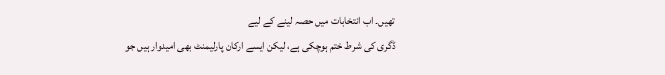تھیں۔ اب انتخابات میں حصہ لینے کے لیے
ڈگری کی شرط ختم ہوچکی ہے، لیکن ایسے ارکان پارلیمنٹ بھی امیدوار ہیں جو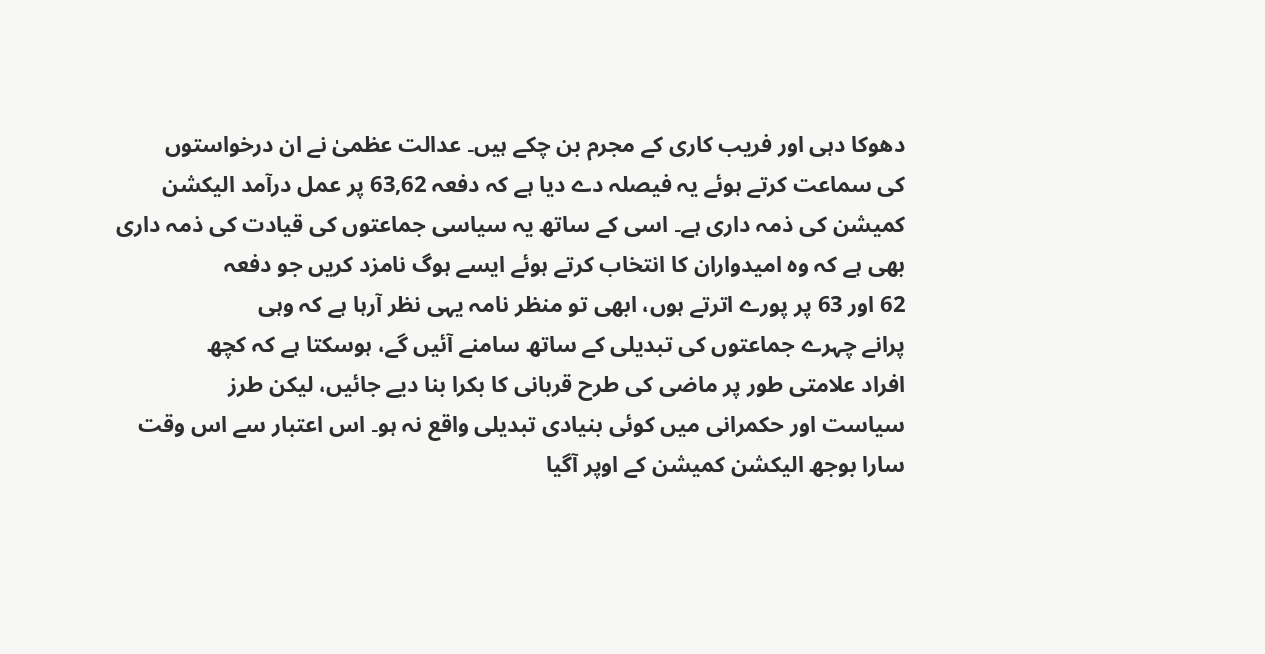دھوکا دہی اور فریب کاری کے مجرم بن چکے ہیں۔ عدالت عظمیٰ نے ان درخواستوں
کی سماعت کرتے ہوئے یہ فیصلہ دے دیا ہے کہ دفعہ 63,62 پر عمل درآمد الیکشن
کمیشن کی ذمہ داری ہے۔ اسی کے ساتھ یہ سیاسی جماعتوں کی قیادت کی ذمہ داری
بھی ہے کہ وہ امیدواران کا انتخاب کرتے ہوئے ایسے ہوگ نامزد کریں جو دفعہ
62 اور 63 پر پورے اترتے ہوں، ابھی تو منظر نامہ یہی نظر آرہا ہے کہ وہی
پرانے چہرے جماعتوں کی تبدیلی کے ساتھ سامنے آئیں گے، ہوسکتا ہے کہ کچھ
افراد علامتی طور پر ماضی کی طرح قربانی کا بکرا بنا دیے جائیں، لیکن طرز
سیاست اور حکمرانی میں کوئی بنیادی تبدیلی واقع نہ ہو۔ اس اعتبار سے اس وقت
سارا بوجھ الیکشن کمیشن کے اوپر آگیا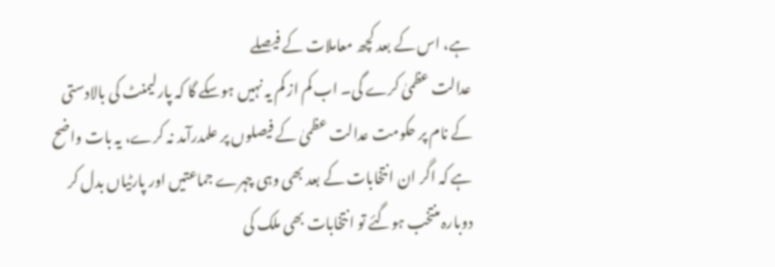ہے، اس کے بعد کچھ معاملات کے فیصلے
عدالت عظمیٰ کرے گی۔ اب کم از کم یہ نہیں ہوسکے گا کہ پارلیمنٹ کی بالادستی
کے نام پر حکومت عدالت عظمیٰ کے فیصلوں پر علمدرآمد نہ کرے، یہ بات واضح
ہے کہ اگر ان انتخابات کے بعد بھی وہی چہرے جماعتیں اور پارٹیاں بدل کر
دوبارہ منتخب ہوگئے تو انتخابات بھی ملک کی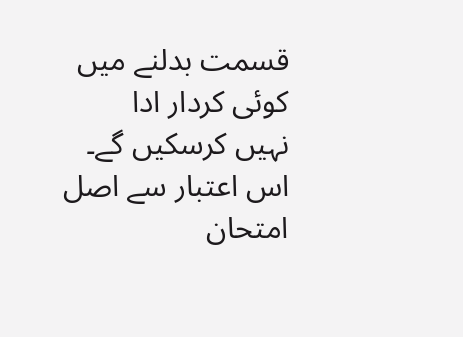قسمت بدلنے میں کوئی کردار ادا
نہیں کرسکیں گے۔ اس اعتبار سے اصل امتحان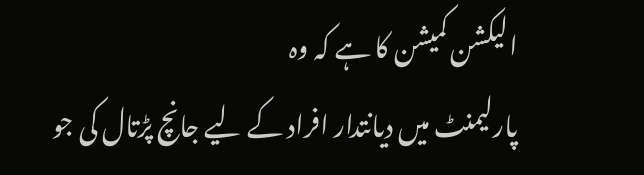الیکشن کمیشن کا ہے کہ وہ
پارلیمنٹ میں دیانتدار افراد کے لیے جانچ پڑتال کی جو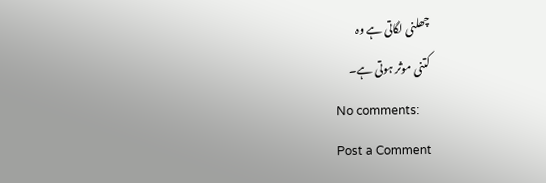چھلنی لگاتی ہے وہ
کتنی موثر ہوتی ہے۔
No comments:
Post a Comment